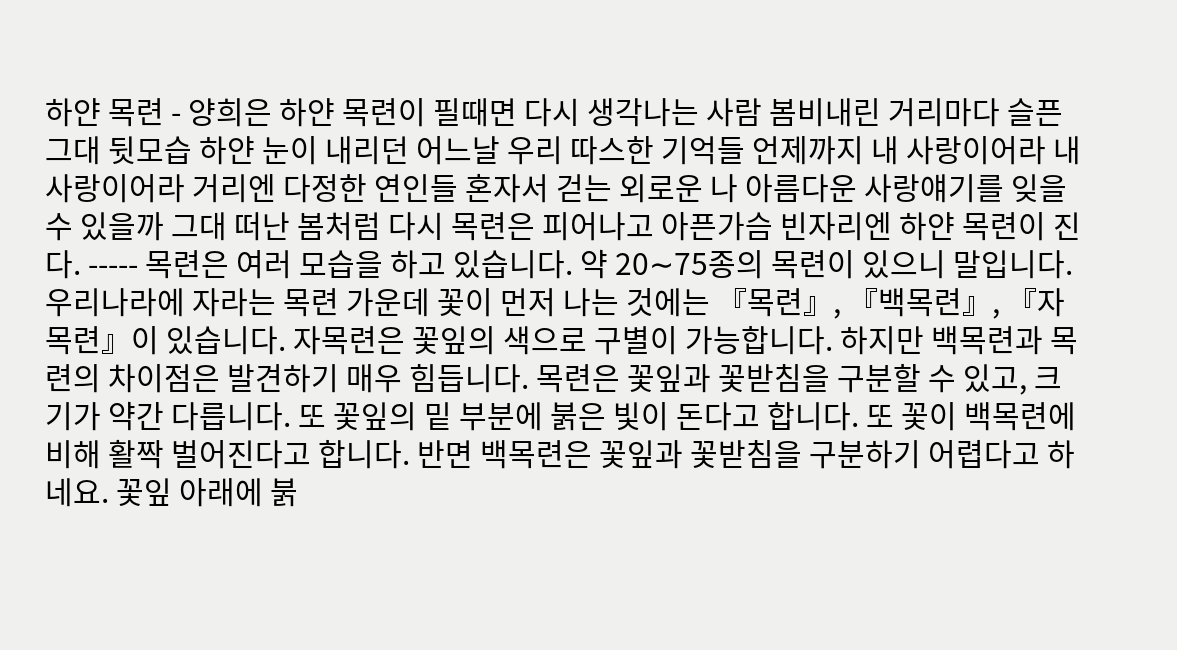하얀 목련 - 양희은 하얀 목련이 필때면 다시 생각나는 사람 봄비내린 거리마다 슬픈 그대 뒷모습 하얀 눈이 내리던 어느날 우리 따스한 기억들 언제까지 내 사랑이어라 내사랑이어라 거리엔 다정한 연인들 혼자서 걷는 외로운 나 아름다운 사랑얘기를 잊을수 있을까 그대 떠난 봄처럼 다시 목련은 피어나고 아픈가슴 빈자리엔 하얀 목련이 진다. ----- 목련은 여러 모습을 하고 있습니다. 약 20∼75종의 목련이 있으니 말입니다. 우리나라에 자라는 목련 가운데 꽃이 먼저 나는 것에는 『목련』, 『백목련』, 『자목련』이 있습니다. 자목련은 꽃잎의 색으로 구별이 가능합니다. 하지만 백목련과 목련의 차이점은 발견하기 매우 힘듭니다. 목련은 꽃잎과 꽃받침을 구분할 수 있고, 크기가 약간 다릅니다. 또 꽃잎의 밑 부분에 붉은 빛이 돈다고 합니다. 또 꽃이 백목련에 비해 활짝 벌어진다고 합니다. 반면 백목련은 꽃잎과 꽃받침을 구분하기 어렵다고 하네요. 꽃잎 아래에 붉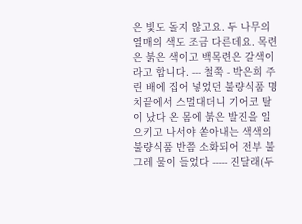은 빛도 돌지 않고요. 두 나무의 열매의 색도 조금 다른데요. 목련은 붉은 색이고 백목련은 갈색이라고 합니다. --- 철쭉 - 박은희 주린 배에 집어 넣었던 불량식품 명치끝에서 스멀대더니 기어코 탈이 났다 온 몸에 붉은 발진을 일으키고 나서야 쏟아내는 색색의 불량식품 반쯤 소화되어 전부 불그레 물이 들었다 ----- 진달래(두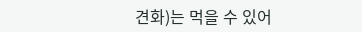견화)는 먹을 수 있어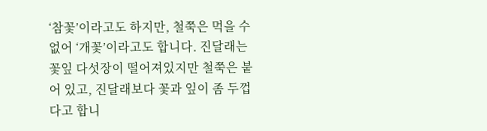‘참꽃’이라고도 하지만, 철쭉은 먹을 수 없어 ‘개꽃’이라고도 합니다. 진달래는 꽃잎 다섯장이 떨어져있지만 철쭉은 붙어 있고, 진달래보다 꽃과 잎이 좀 두껍다고 합니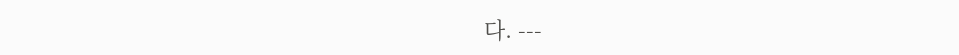다. ---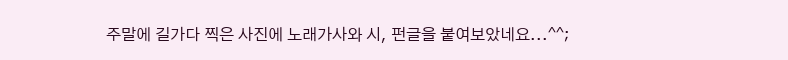주말에 길가다 찍은 사진에 노래가사와 시, 펀글을 붙여보았네요...^^;